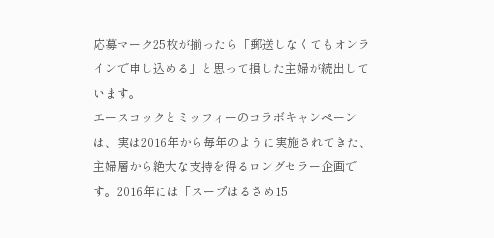応募マーク25枚が揃ったら「郵送しなくてもオンラインで申し込める」と思って損した主婦が続出しています。
エースコックとミッフィーのコラボキャンペーンは、実は2016年から毎年のように実施されてきた、主婦層から絶大な支持を得るロングセラー企画です。2016年には「スープはるさめ15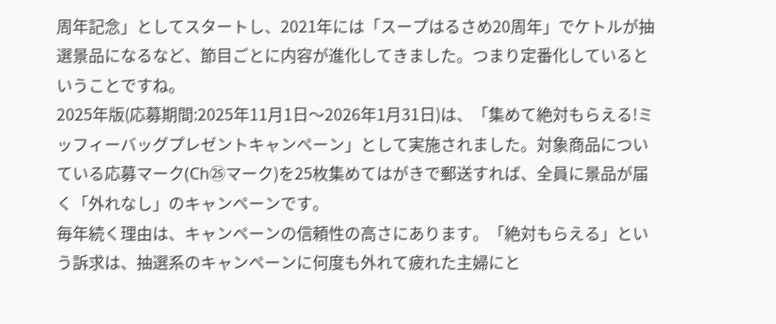周年記念」としてスタートし、2021年には「スープはるさめ20周年」でケトルが抽選景品になるなど、節目ごとに内容が進化してきました。つまり定番化しているということですね。
2025年版(応募期間:2025年11月1日〜2026年1月31日)は、「集めて絶対もらえる!ミッフィーバッグプレゼントキャンペーン」として実施されました。対象商品についている応募マーク(Ch㉕マーク)を25枚集めてはがきで郵送すれば、全員に景品が届く「外れなし」のキャンペーンです。
毎年続く理由は、キャンペーンの信頼性の高さにあります。「絶対もらえる」という訴求は、抽選系のキャンペーンに何度も外れて疲れた主婦にと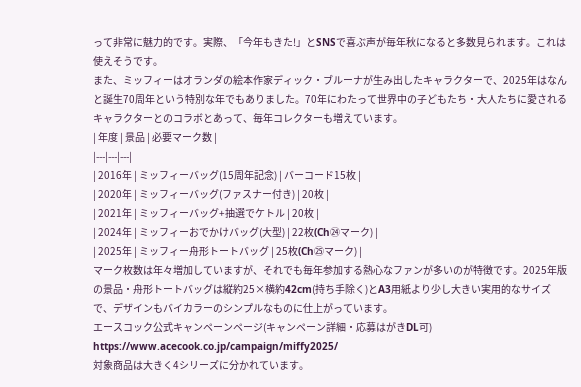って非常に魅力的です。実際、「今年もきた!」とSNSで喜ぶ声が毎年秋になると多数見られます。これは使えそうです。
また、ミッフィーはオランダの絵本作家ディック・ブルーナが生み出したキャラクターで、2025年はなんと誕生70周年という特別な年でもありました。70年にわたって世界中の子どもたち・大人たちに愛されるキャラクターとのコラボとあって、毎年コレクターも増えています。
| 年度 | 景品 | 必要マーク数 |
|---|---|---|
| 2016年 | ミッフィーバッグ(15周年記念) | バーコード15枚 |
| 2020年 | ミッフィーバッグ(ファスナー付き) | 20枚 |
| 2021年 | ミッフィーバッグ+抽選でケトル | 20枚 |
| 2024年 | ミッフィーおでかけバッグ(大型) | 22枚(Ch㉔マーク) |
| 2025年 | ミッフィー舟形トートバッグ | 25枚(Ch㉕マーク) |
マーク枚数は年々増加していますが、それでも毎年参加する熱心なファンが多いのが特徴です。2025年版の景品・舟形トートバッグは縦約25×横約42cm(持ち手除く)とA3用紙より少し大きい実用的なサイズで、デザインもバイカラーのシンプルなものに仕上がっています。
エースコック公式キャンペーンページ(キャンペーン詳細・応募はがきDL可)
https://www.acecook.co.jp/campaign/miffy2025/
対象商品は大きく4シリーズに分かれています。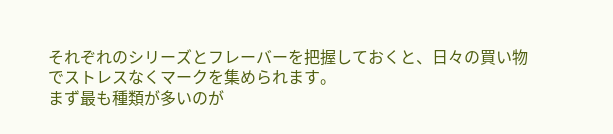それぞれのシリーズとフレーバーを把握しておくと、日々の買い物でストレスなくマークを集められます。
まず最も種類が多いのが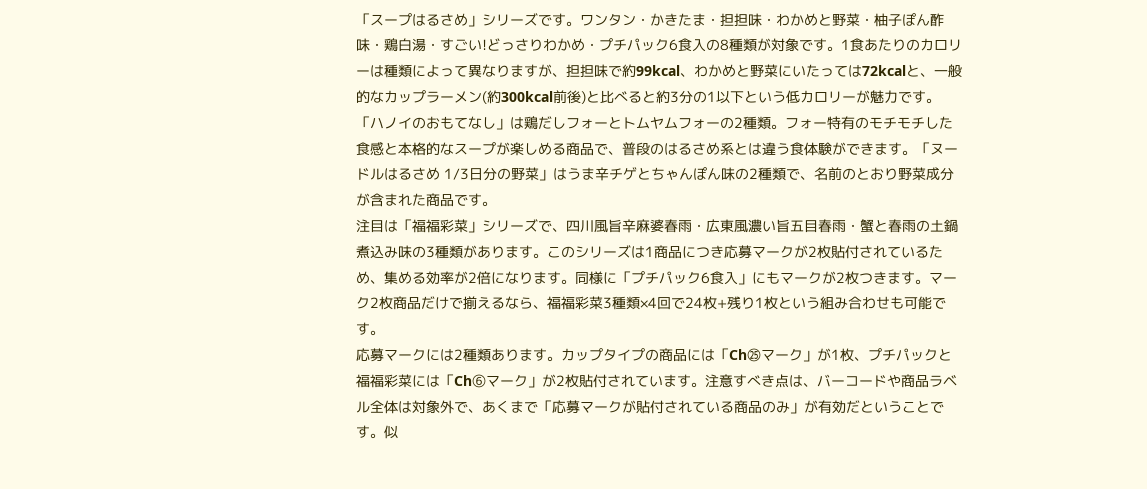「スープはるさめ」シリーズです。ワンタン・かきたま・担担味・わかめと野菜・柚子ぽん酢味・鶏白湯・すごい!どっさりわかめ・プチパック6食入の8種類が対象です。1食あたりのカロリーは種類によって異なりますが、担担味で約99kcal、わかめと野菜にいたっては72kcalと、一般的なカップラーメン(約300kcal前後)と比べると約3分の1以下という低カロリーが魅力です。
「ハノイのおもてなし」は鶏だしフォーとトムヤムフォーの2種類。フォー特有のモチモチした食感と本格的なスープが楽しめる商品で、普段のはるさめ系とは違う食体験ができます。「ヌードルはるさめ 1/3日分の野菜」はうま辛チゲとちゃんぽん味の2種類で、名前のとおり野菜成分が含まれた商品です。
注目は「福福彩菜」シリーズで、四川風旨辛麻婆春雨・広東風濃い旨五目春雨・蟹と春雨の土鍋煮込み味の3種類があります。このシリーズは1商品につき応募マークが2枚貼付されているため、集める効率が2倍になります。同様に「プチパック6食入」にもマークが2枚つきます。マーク2枚商品だけで揃えるなら、福福彩菜3種類×4回で24枚+残り1枚という組み合わせも可能です。
応募マークには2種類あります。カップタイプの商品には「Ch㉕マーク」が1枚、プチパックと福福彩菜には「Ch⑥マーク」が2枚貼付されています。注意すべき点は、バーコードや商品ラベル全体は対象外で、あくまで「応募マークが貼付されている商品のみ」が有効だということです。似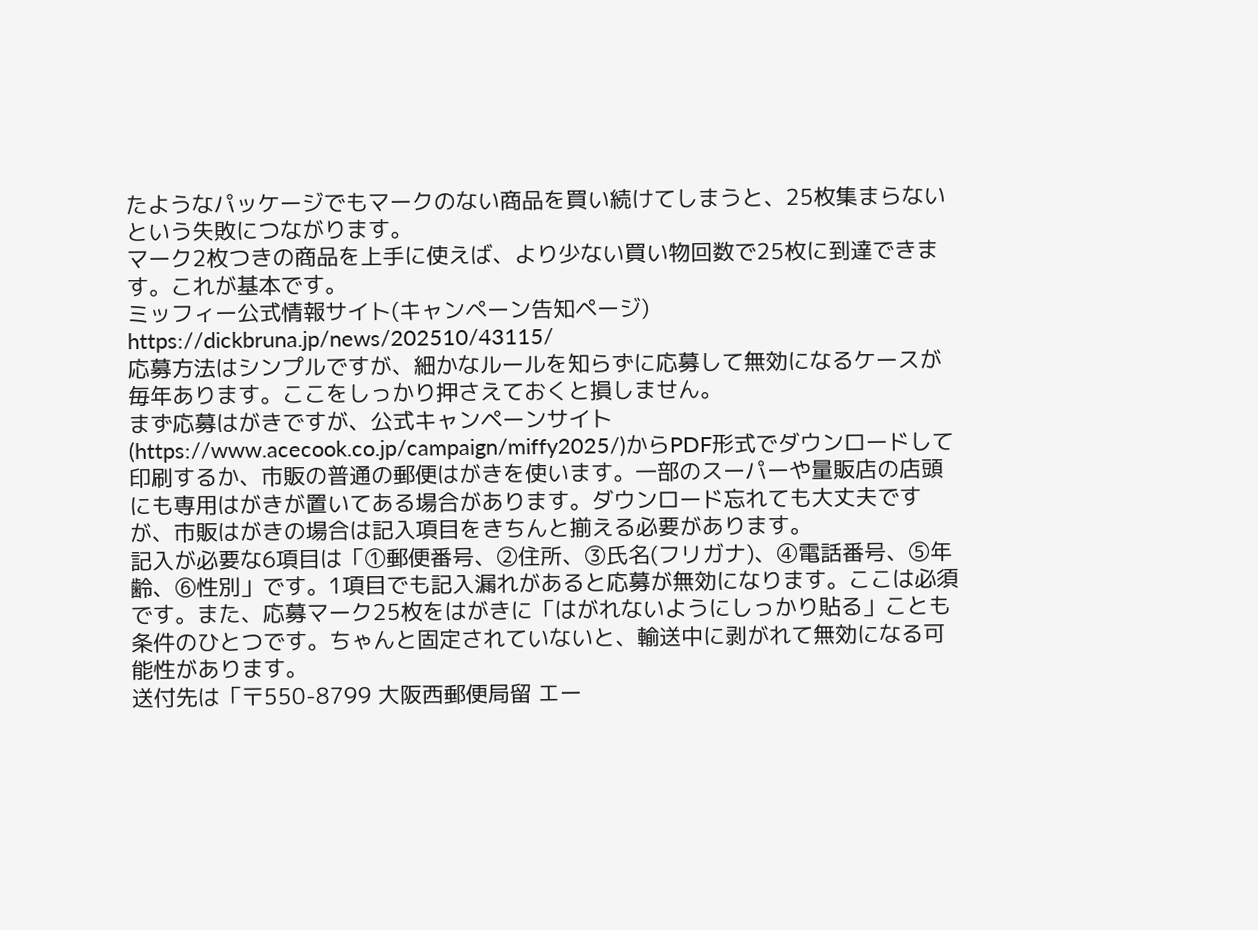たようなパッケージでもマークのない商品を買い続けてしまうと、25枚集まらないという失敗につながります。
マーク2枚つきの商品を上手に使えば、より少ない買い物回数で25枚に到達できます。これが基本です。
ミッフィー公式情報サイト(キャンペーン告知ページ)
https://dickbruna.jp/news/202510/43115/
応募方法はシンプルですが、細かなルールを知らずに応募して無効になるケースが毎年あります。ここをしっかり押さえておくと損しません。
まず応募はがきですが、公式キャンペーンサイト(https://www.acecook.co.jp/campaign/miffy2025/)からPDF形式でダウンロードして印刷するか、市販の普通の郵便はがきを使います。一部のスーパーや量販店の店頭にも専用はがきが置いてある場合があります。ダウンロード忘れても大丈夫ですが、市販はがきの場合は記入項目をきちんと揃える必要があります。
記入が必要な6項目は「①郵便番号、②住所、③氏名(フリガナ)、④電話番号、⑤年齢、⑥性別」です。1項目でも記入漏れがあると応募が無効になります。ここは必須です。また、応募マーク25枚をはがきに「はがれないようにしっかり貼る」ことも条件のひとつです。ちゃんと固定されていないと、輸送中に剥がれて無効になる可能性があります。
送付先は「〒550-8799 大阪西郵便局留 エー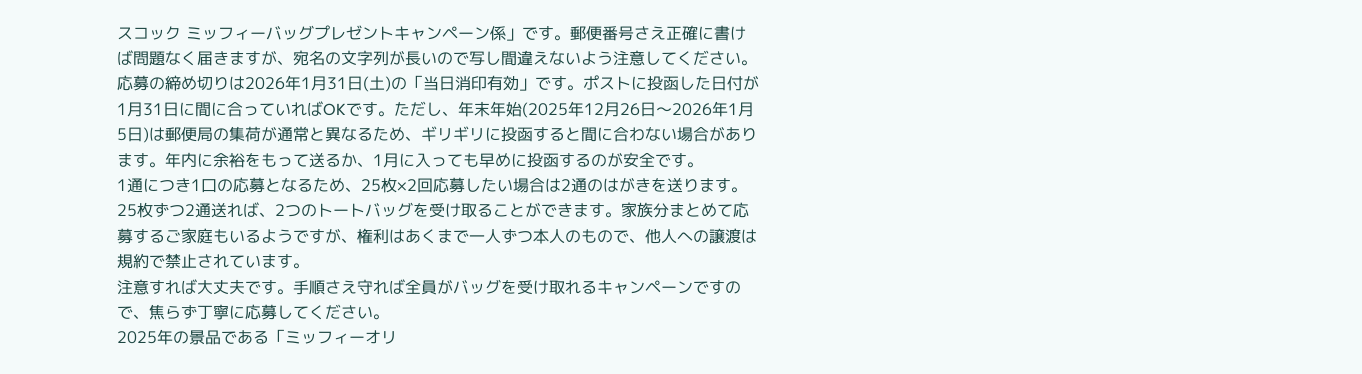スコック ミッフィーバッグプレゼントキャンペーン係」です。郵便番号さえ正確に書けば問題なく届きますが、宛名の文字列が長いので写し間違えないよう注意してください。
応募の締め切りは2026年1月31日(土)の「当日消印有効」です。ポストに投函した日付が1月31日に間に合っていればOKです。ただし、年末年始(2025年12月26日〜2026年1月5日)は郵便局の集荷が通常と異なるため、ギリギリに投函すると間に合わない場合があります。年内に余裕をもって送るか、1月に入っても早めに投函するのが安全です。
1通につき1口の応募となるため、25枚×2回応募したい場合は2通のはがきを送ります。25枚ずつ2通送れば、2つのトートバッグを受け取ることができます。家族分まとめて応募するご家庭もいるようですが、権利はあくまで一人ずつ本人のもので、他人への譲渡は規約で禁止されています。
注意すれば大丈夫です。手順さえ守れば全員がバッグを受け取れるキャンペーンですので、焦らず丁寧に応募してください。
2025年の景品である「ミッフィーオリ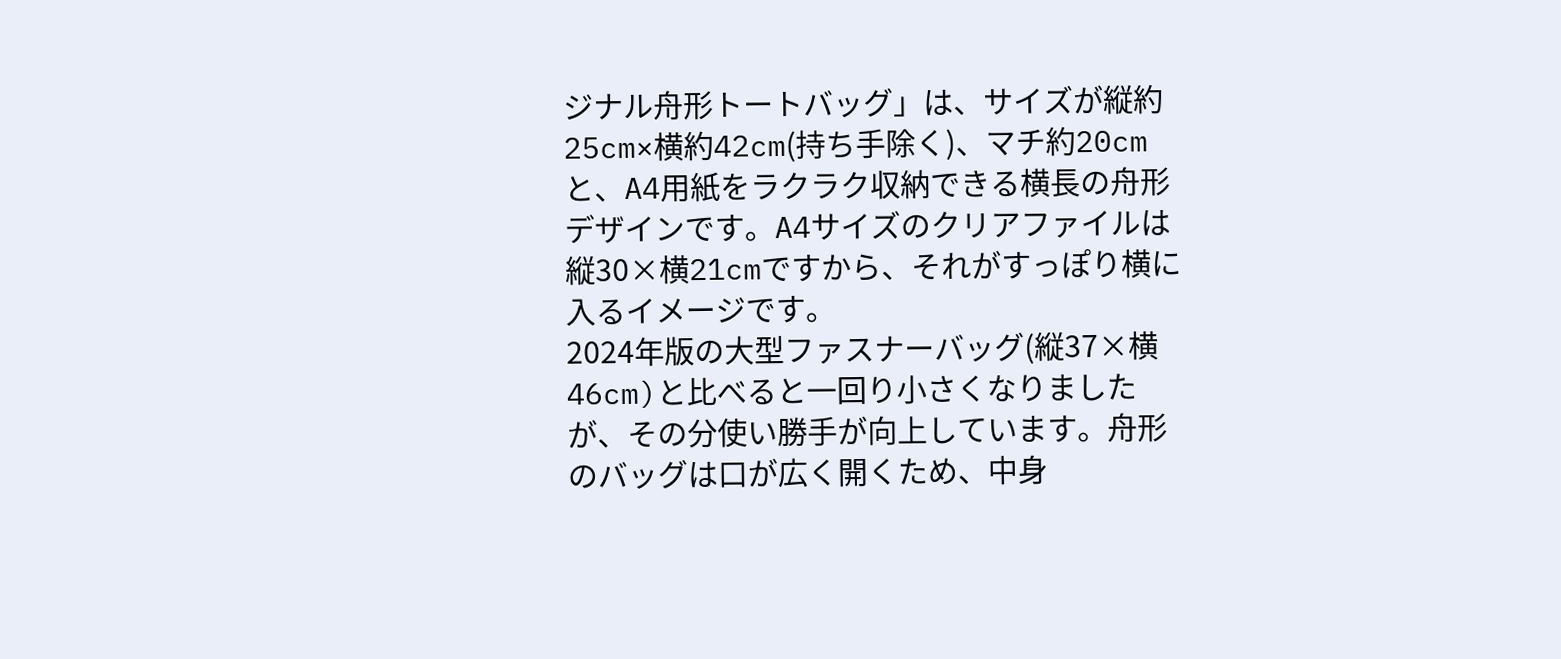ジナル舟形トートバッグ」は、サイズが縦約25cm×横約42cm(持ち手除く)、マチ約20cmと、A4用紙をラクラク収納できる横長の舟形デザインです。A4サイズのクリアファイルは縦30×横21cmですから、それがすっぽり横に入るイメージです。
2024年版の大型ファスナーバッグ(縦37×横46cm)と比べると一回り小さくなりましたが、その分使い勝手が向上しています。舟形のバッグは口が広く開くため、中身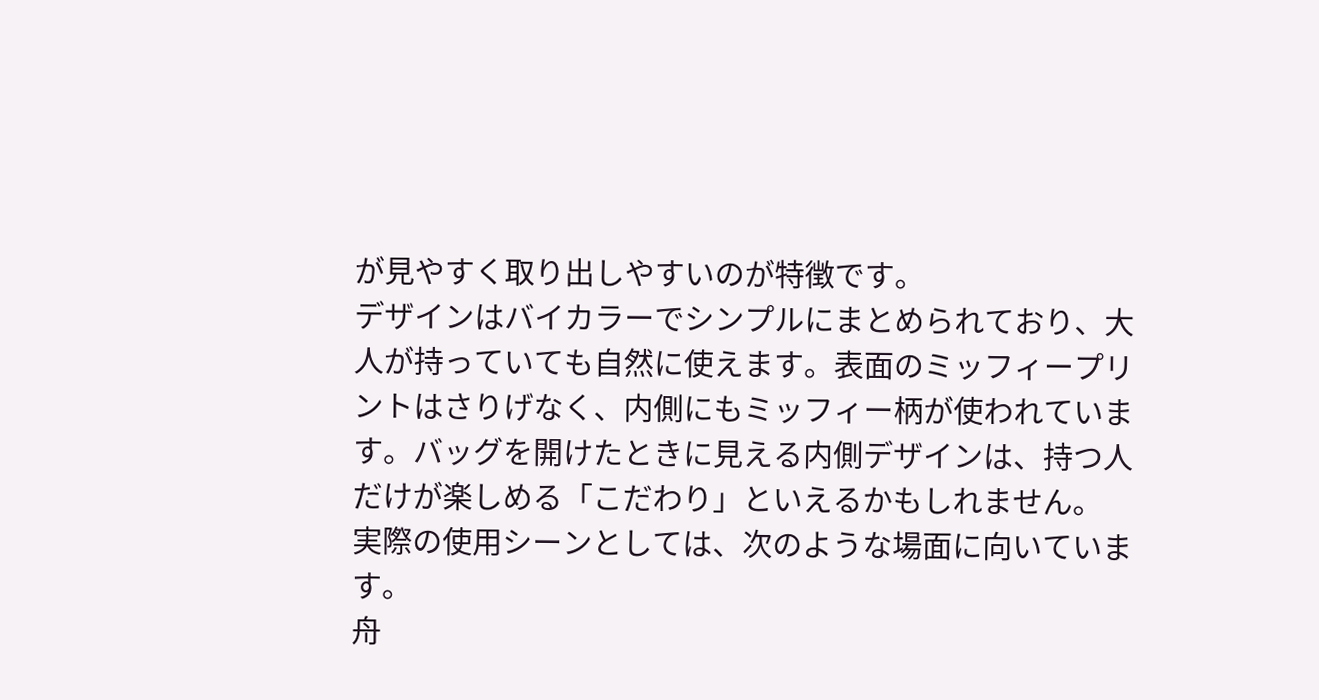が見やすく取り出しやすいのが特徴です。
デザインはバイカラーでシンプルにまとめられており、大人が持っていても自然に使えます。表面のミッフィープリントはさりげなく、内側にもミッフィー柄が使われています。バッグを開けたときに見える内側デザインは、持つ人だけが楽しめる「こだわり」といえるかもしれません。
実際の使用シーンとしては、次のような場面に向いています。
舟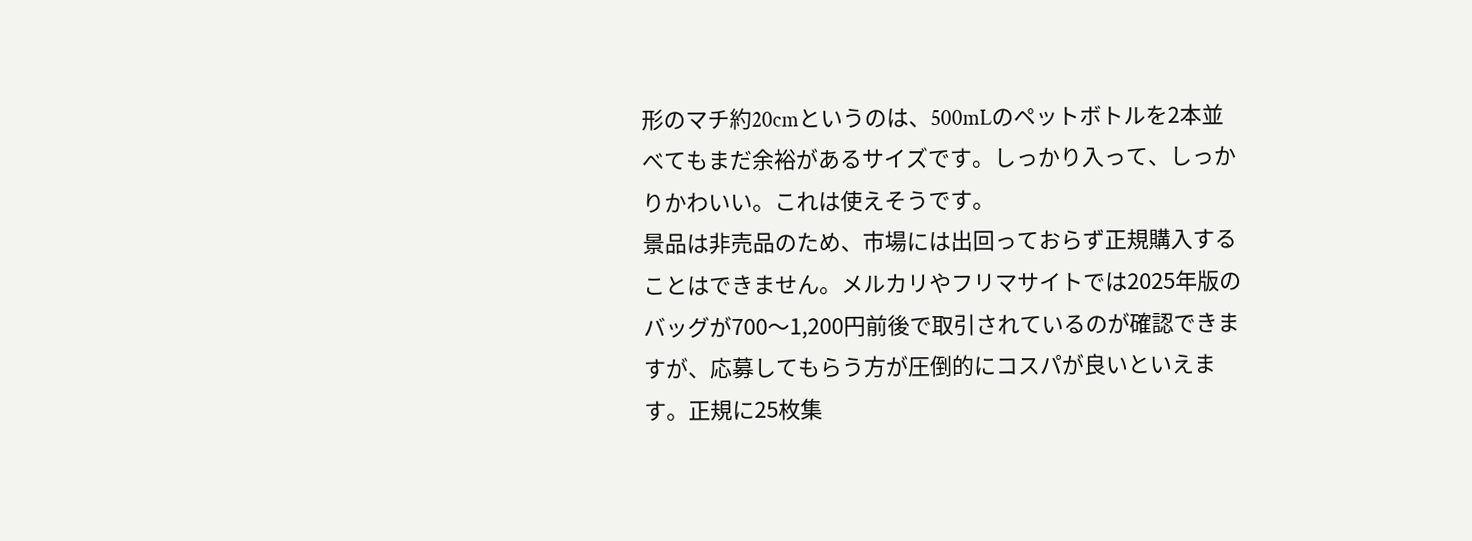形のマチ約20cmというのは、500mLのペットボトルを2本並べてもまだ余裕があるサイズです。しっかり入って、しっかりかわいい。これは使えそうです。
景品は非売品のため、市場には出回っておらず正規購入することはできません。メルカリやフリマサイトでは2025年版のバッグが700〜1,200円前後で取引されているのが確認できますが、応募してもらう方が圧倒的にコスパが良いといえます。正規に25枚集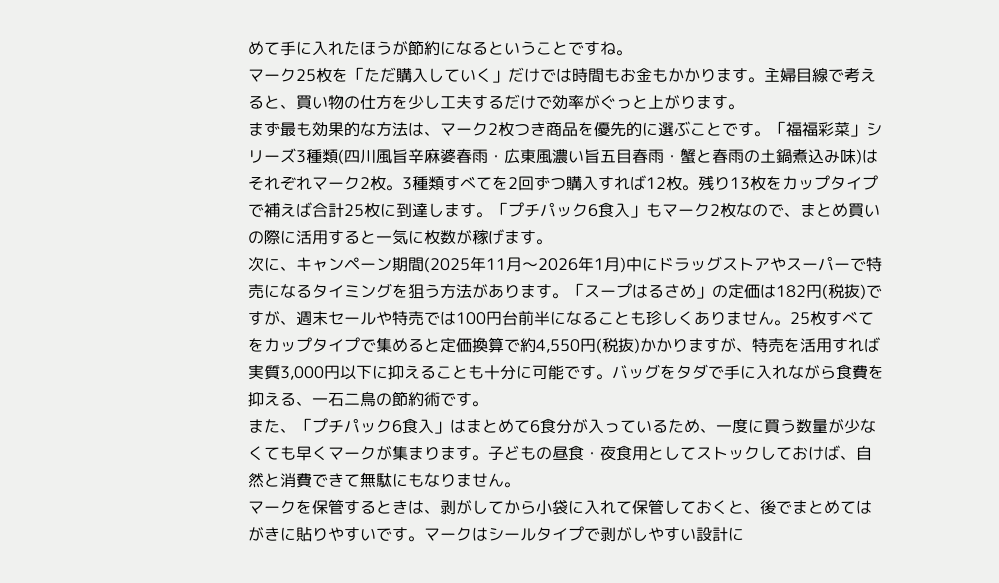めて手に入れたほうが節約になるということですね。
マーク25枚を「ただ購入していく」だけでは時間もお金もかかります。主婦目線で考えると、買い物の仕方を少し工夫するだけで効率がぐっと上がります。
まず最も効果的な方法は、マーク2枚つき商品を優先的に選ぶことです。「福福彩菜」シリーズ3種類(四川風旨辛麻婆春雨・広東風濃い旨五目春雨・蟹と春雨の土鍋煮込み味)はそれぞれマーク2枚。3種類すべてを2回ずつ購入すれば12枚。残り13枚をカップタイプで補えば合計25枚に到達します。「プチパック6食入」もマーク2枚なので、まとめ買いの際に活用すると一気に枚数が稼げます。
次に、キャンペーン期間(2025年11月〜2026年1月)中にドラッグストアやスーパーで特売になるタイミングを狙う方法があります。「スープはるさめ」の定価は182円(税抜)ですが、週末セールや特売では100円台前半になることも珍しくありません。25枚すべてをカップタイプで集めると定価換算で約4,550円(税抜)かかりますが、特売を活用すれば実質3,000円以下に抑えることも十分に可能です。バッグをタダで手に入れながら食費を抑える、一石二鳥の節約術です。
また、「プチパック6食入」はまとめて6食分が入っているため、一度に買う数量が少なくても早くマークが集まります。子どもの昼食・夜食用としてストックしておけば、自然と消費できて無駄にもなりません。
マークを保管するときは、剥がしてから小袋に入れて保管しておくと、後でまとめてはがきに貼りやすいです。マークはシールタイプで剥がしやすい設計に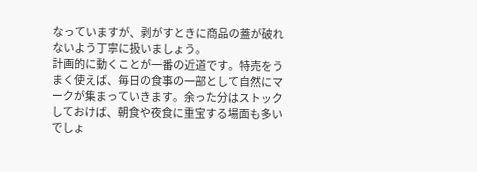なっていますが、剥がすときに商品の蓋が破れないよう丁寧に扱いましょう。
計画的に動くことが一番の近道です。特売をうまく使えば、毎日の食事の一部として自然にマークが集まっていきます。余った分はストックしておけば、朝食や夜食に重宝する場面も多いでしょ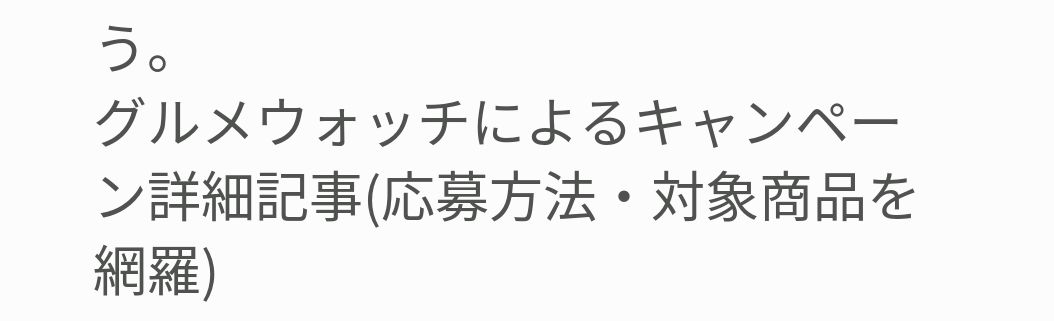う。
グルメウォッチによるキャンペーン詳細記事(応募方法・対象商品を網羅)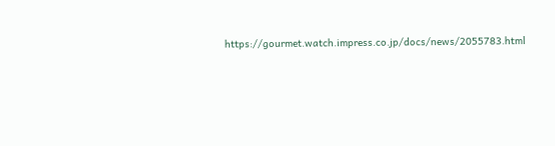https://gourmet.watch.impress.co.jp/docs/news/2055783.html